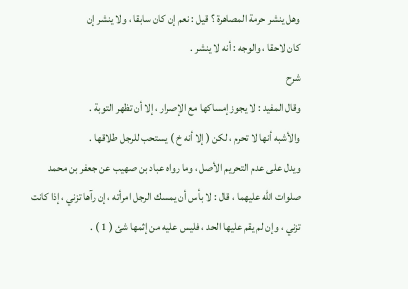وهل ينشر حرمة المصاهرة ؟ قيل : نعم إن كان سابقا ، ولا ينشر إن
كان لاحقا ، والوجه : أنه لا ينشر .
شرح
وقال المفيد : لا يجوز إمساكها مع الإصرار ، إلا أن تظهر التوبة .
والأشبه أنها لا تحرم ، لكن ( إلا أنه خ ) يستحب للرجل طلاقها .
ويدل على عدم التحريم الأصل ، وما رواه عباد بن صهيب عن جعفر بن محمد
صلوات الله عليهما ، قال : لا بأس أن يمسك الرجل امرأته ، إن رآها تزني ، إذا كانت
تزني ، وإن لم يقم عليها الحد ، فليس عليه من إثمها شئ ( 1 ) .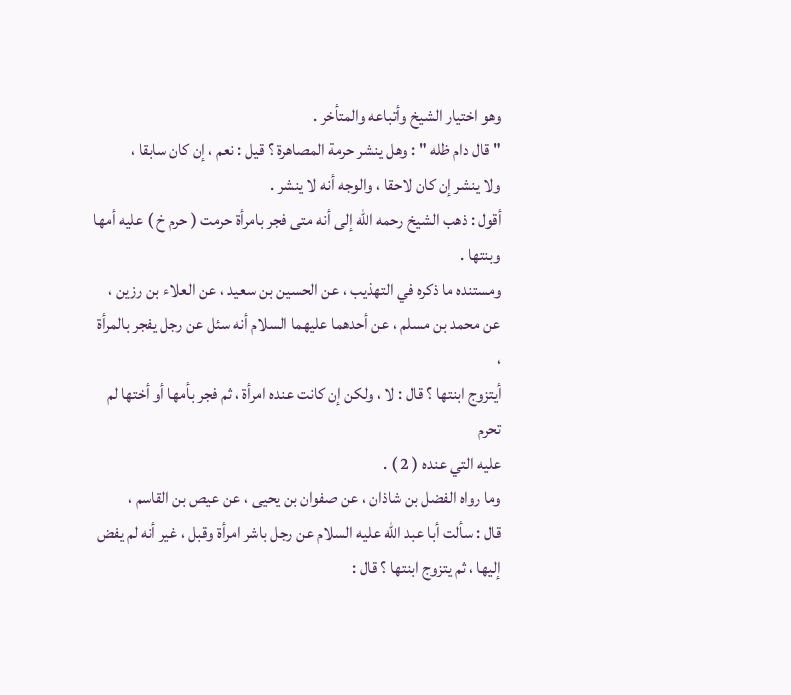وهو اختيار الشيخ وأتباعه والمتأخر .
" قال دام ظله " : وهل ينشر حرمة المصاهرة ؟ قيل : نعم ، إن كان سابقا ،
ولا ينشر إن كان لاحقا ، والوجه أنه لا ينشر .
أقول : ذهب الشيخ رحمه الله إلى أنه متى فجر بامرأة حرمت ( حرم خ ) عليه أمها
وبنتها .
ومستنده ما ذكره في التهذيب ، عن الحسين بن سعيد ، عن العلاء بن رزين ،
عن محمد بن مسلم ، عن أحدهما عليهما السلام أنه سئل عن رجل يفجر بالمرأة ،
أيتزوج ابنتها ؟ قال : لا ، ولكن إن كانت عنده امرأة ، ثم فجر بأمها أو أختها لم تحرم
عليه التي عنده ( 2 ) .
وما رواه الفضل بن شاذان ، عن صفوان بن يحيى ، عن عيص بن القاسم ،
قال : سألت أبا عبد الله عليه السلام عن رجل باشر امرأة وقبل ، غير أنه لم يفض
إليها ، ثم يتزوج ابنتها ؟ قال :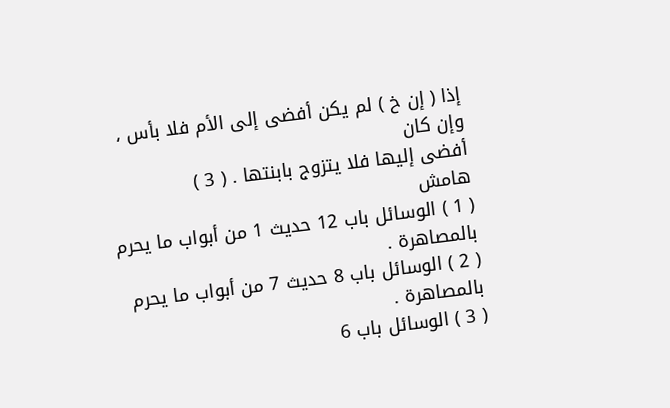إذا ( إن خ ) لم يكن أفضى إلى الأم فلا بأس ، وإن كان
أفضى إليها فلا يتزوج بابنتها . ( 3 )
هامش
( 1 ) الوسائل باب 12 حديث 1 من أبواب ما يحرم بالمصاهرة .
( 2 ) الوسائل باب 8 حديث 7 من أبواب ما يحرم بالمصاهرة .
( 3 ) الوسائل باب 6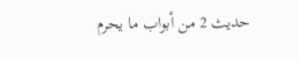حديث 2 من أبواب ما يحرم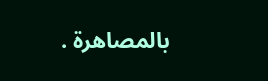بالمصاهرة .